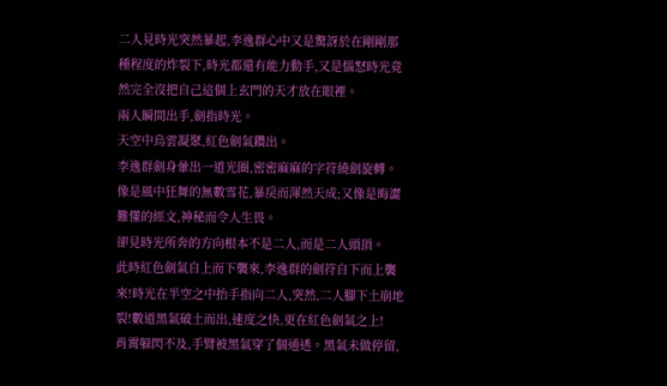二人見時光突然暴起,李逸群心中又是驚訝於在剛剛那種程度的炸裂下,時光都還有能力動手,又是惱怒時光竟然完全沒把自己這個上玄門的天才放在眼裡。
兩人瞬間出手,劍指時光。
天空中烏雲凝聚,紅色劍氣鑽出。
李逸群劍身暈出一道光圈,密密麻麻的字符繞劍旋轉。像是風中狂舞的無數雪花,暴戾而渾然天成;又像是晦澀難懂的經文,神秘而令人生畏。
卻見時光所奔的方向根本不是二人,而是二人頭頂。
此時紅色劍氣自上而下襲來,李逸群的劍符自下而上襲來!時光在半空之中抬手指向二人,突然,二人腳下土崩地裂!數道黑氣破土而出,速度之快,更在紅色劍氣之上!
肖霄躲閃不及,手臂被黑氣穿了個通透。黑氣未做停留,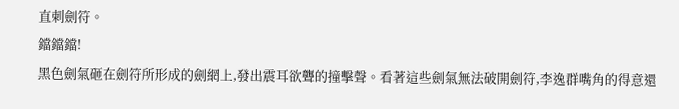直刺劍符。
鐺鐺鐺!
黑色劍氣砸在劍符所形成的劍網上,發出震耳欲聾的撞擊聲。看著這些劍氣無法破開劍符,李逸群嘴角的得意還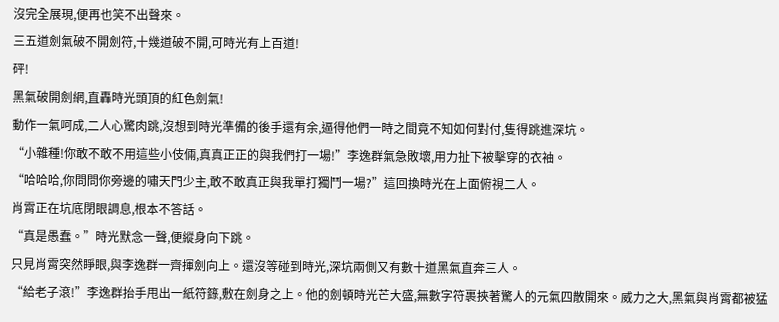沒完全展現,便再也笑不出聲來。
三五道劍氣破不開劍符,十幾道破不開,可時光有上百道!
砰!
黑氣破開劍網,直轟時光頭頂的紅色劍氣!
動作一氣呵成,二人心驚肉跳,沒想到時光準備的後手還有余,逼得他們一時之間竟不知如何對付,隻得跳進深坑。
“小雜種!你敢不敢不用這些小伎倆,真真正正的與我們打一場!”李逸群氣急敗壞,用力扯下被擊穿的衣袖。
“哈哈哈,你問問你旁邊的嘯天門少主,敢不敢真正與我單打獨鬥一場?”這回換時光在上面俯視二人。
肖霄正在坑底閉眼調息,根本不答話。
“真是愚蠢。”時光默念一聲,便縱身向下跳。
只見肖霄突然睜眼,與李逸群一齊揮劍向上。還沒等碰到時光,深坑兩側又有數十道黑氣直奔三人。
“給老子滾!”李逸群抬手甩出一紙符籙,敷在劍身之上。他的劍頓時光芒大盛,無數字符裹挾著驚人的元氣四散開來。威力之大,黑氣與肖霄都被猛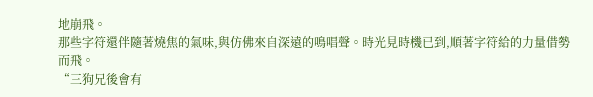地崩飛。
那些字符還伴隨著燒焦的氣味,與仿佛來自深遠的鳴唱聲。時光見時機已到,順著字符給的力量借勢而飛。
“三狗兄後會有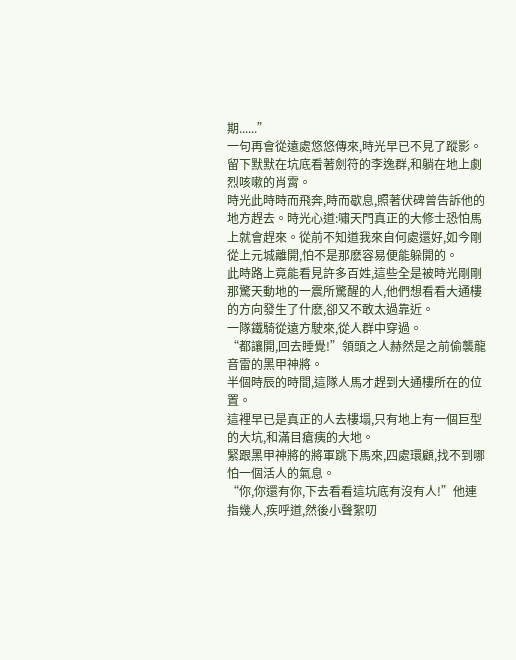期......”
一句再會從遠處悠悠傳來,時光早已不見了蹤影。留下默默在坑底看著劍符的李逸群,和躺在地上劇烈咳嗽的肖霄。
時光此時時而飛奔,時而歇息,照著伏碑曾告訴他的地方趕去。時光心道:嘯天門真正的大修士恐怕馬上就會趕來。從前不知道我來自何處還好,如今剛從上元城離開,怕不是那麽容易便能躲開的。
此時路上竟能看見許多百姓,這些全是被時光剛剛那驚天動地的一震所驚醒的人,他們想看看大通樓的方向發生了什麽,卻又不敢太過靠近。
一隊鐵騎從遠方駛來,從人群中穿過。
“都讓開,回去睡覺!”領頭之人赫然是之前偷襲龍音雷的黑甲神將。
半個時辰的時間,這隊人馬才趕到大通樓所在的位置。
這裡早已是真正的人去樓塌,只有地上有一個巨型的大坑,和滿目瘡痍的大地。
緊跟黑甲神將的將軍跳下馬來,四處環顧,找不到哪怕一個活人的氣息。
“你,你還有你,下去看看這坑底有沒有人!”他連指幾人,疾呼道,然後小聲絮叨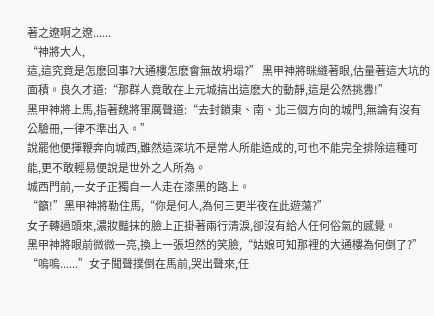著之遼啊之遼......
“神將大人,
這,這究竟是怎麽回事?大通樓怎麽會無故坍塌?” 黑甲神將眯縫著眼,估量著這大坑的面積。良久才道:“那群人竟敢在上元城搞出這麽大的動靜,這是公然挑釁!”
黑甲神將上馬,指著魏將軍厲聲道:“去封鎖東、南、北三個方向的城門,無論有沒有公驗冊,一律不準出入。”
說罷他便揮鞭奔向城西,雖然這深坑不是常人所能造成的,可也不能完全排除這種可能,更不敢輕易便說是世外之人所為。
城西門前,一女子正獨自一人走在漆黑的路上。
“籲!”黑甲神將勒住馬,“你是何人,為何三更半夜在此遊蕩?”
女子轉過頭來,濃妝豔抹的臉上正掛著兩行清淚,卻沒有給人任何俗氣的感覺。
黑甲神將眼前微微一亮,換上一張坦然的笑臉,“姑娘可知那裡的大通樓為何倒了?”
“嗚嗚......”女子聞聲撲倒在馬前,哭出聲來,任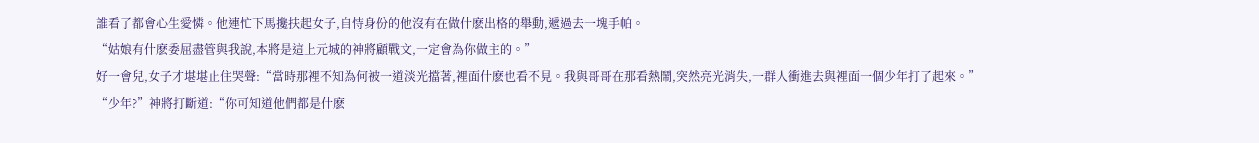誰看了都會心生愛憐。他連忙下馬攙扶起女子,自恃身份的他沒有在做什麽出格的舉動,遞過去一塊手帕。
“姑娘有什麽委屈盡管與我說,本將是這上元城的神將顧戰文,一定會為你做主的。”
好一會兒,女子才堪堪止住哭聲:“當時那裡不知為何被一道淡光擋著,裡面什麽也看不見。我與哥哥在那看熱鬧,突然亮光消失,一群人衝進去與裡面一個少年打了起來。”
“少年?”神將打斷道:“你可知道他們都是什麽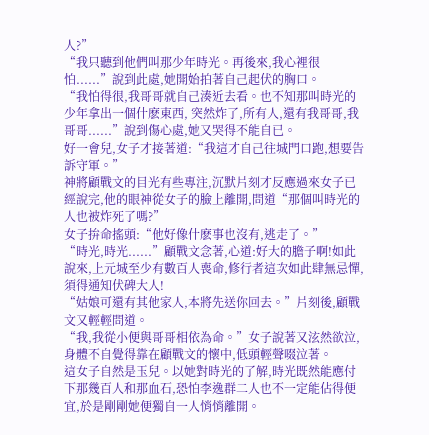人?”
“我只聽到他們叫那少年時光。再後來,我心裡很怕......”說到此處,她開始拍著自己起伏的胸口。
“我怕得很,我哥哥就自己湊近去看。也不知那叫時光的少年拿出一個什麽東西, 突然炸了,所有人,還有我哥哥,我哥哥......”說到傷心處,她又哭得不能自已。
好一會兒,女子才接著道:“我這才自己往城門口跑,想要告訴守軍。”
神將顧戰文的目光有些專注,沉默片刻才反應過來女子已經說完,他的眼神從女子的臉上離開,問道“那個叫時光的人也被炸死了嗎?”
女子拚命搖頭:“他好像什麽事也沒有,逃走了。”
“時光,時光......”顧戰文念著,心道:好大的膽子啊!如此說來,上元城至少有數百人喪命,修行者這次如此肆無忌憚,須得通知伏碑大人!
“姑娘可還有其他家人,本將先送你回去。”片刻後,顧戰文又輕輕問道。
“我,我從小便與哥哥相依為命。”女子說著又泫然欲泣,身體不自覺得靠在顧戰文的懷中,低頭輕聲啜泣著。
這女子自然是玉兒。以她對時光的了解,時光既然能應付下那幾百人和那血石,恐怕李逸群二人也不一定能佔得便宜,於是剛剛她便獨自一人悄悄離開。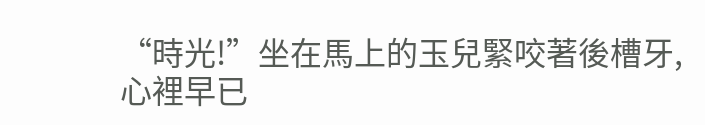“時光!”坐在馬上的玉兒緊咬著後槽牙,心裡早已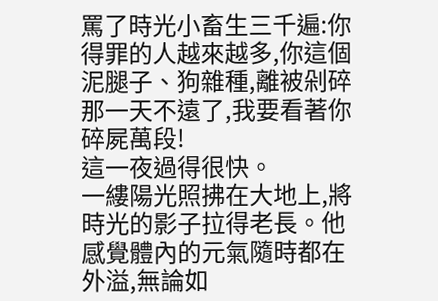罵了時光小畜生三千遍:你得罪的人越來越多,你這個泥腿子、狗雜種,離被剁碎那一天不遠了,我要看著你碎屍萬段!
這一夜過得很快。
一縷陽光照拂在大地上,將時光的影子拉得老長。他感覺體內的元氣隨時都在外溢,無論如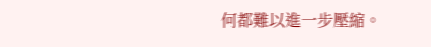何都難以進一步壓縮。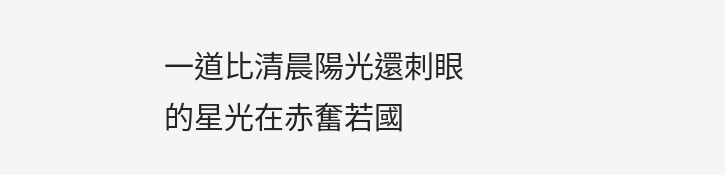一道比清晨陽光還刺眼的星光在赤奮若國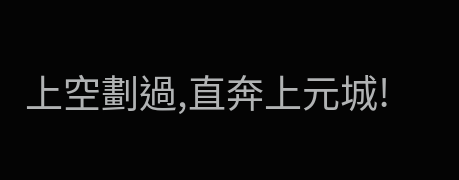上空劃過,直奔上元城!